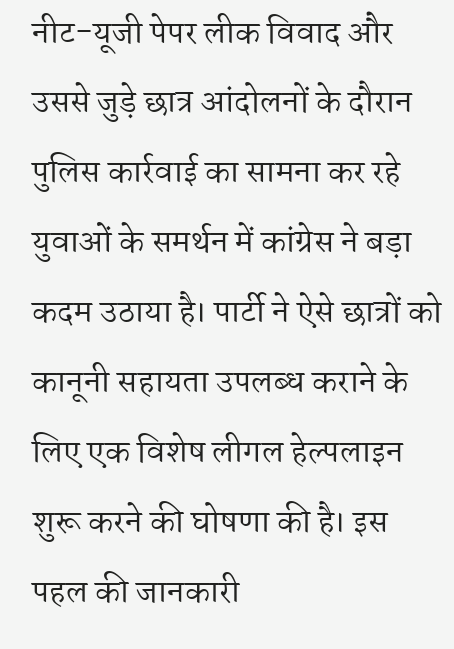नीट-यूजी पेपर लीक विवाद और उससे जुड़े छात्र आंदोलनों के दौरान पुलिस कार्रवाई का सामना कर रहे युवाओं के समर्थन में कांग्रेस ने बड़ा कदम उठाया है। पार्टी ने ऐसे छात्रों को कानूनी सहायता उपलब्ध कराने के लिए एक विशेष लीगल हेल्पलाइन शुरू करने की घोषणा की है। इस पहल की जानकारी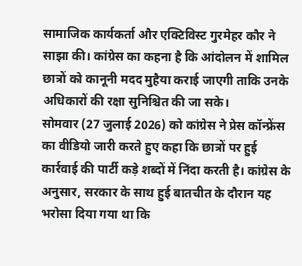सामाजिक कार्यकर्ता और एक्टिविस्ट गुरमेहर कौर ने साझा की। कांग्रेस का कहना है कि आंदोलन में शामिल छात्रों को कानूनी मदद मुहैया कराई जाएगी ताकि उनके अधिकारों की रक्षा सुनिश्चित की जा सके।
सोमवार (27 जुलाई 2026) को कांग्रेस ने प्रेस कॉन्फ्रेंस का वीडियो जारी करते हुए कहा कि छात्रों पर हुई कार्रवाई की पार्टी कड़े शब्दों में निंदा करती है। कांग्रेस के अनुसार, सरकार के साथ हुई बातचीत के दौरान यह भरोसा दिया गया था कि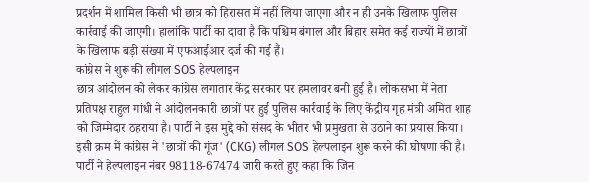प्रदर्शन में शामिल किसी भी छात्र को हिरासत में नहीं लिया जाएगा और न ही उनके खिलाफ पुलिस कार्रवाई की जाएगी। हालांकि पार्टी का दावा है कि पश्चिम बंगाल और बिहार समेत कई राज्यों में छात्रों के खिलाफ बड़ी संख्या में एफआईआर दर्ज की गई हैं।
कांग्रेस ने शुरू की लीगल SOS हेल्पलाइन
छात्र आंदोलन को लेकर कांग्रेस लगातार केंद्र सरकार पर हमलावर बनी हुई है। लोकसभा में नेता प्रतिपक्ष राहुल गांधी ने आंदोलनकारी छात्रों पर हुई पुलिस कार्रवाई के लिए केंद्रीय गृह मंत्री अमित शाह को जिम्मेदार ठहराया है। पार्टी ने इस मुद्दे को संसद के भीतर भी प्रमुखता से उठाने का प्रयास किया।
इसी क्रम में कांग्रेस ने 'छात्रों की गूंज' (CKG) लीगल SOS हेल्पलाइन शुरू करने की घोषणा की है। पार्टी ने हेल्पलाइन नंबर 98118-67474 जारी करते हुए कहा कि जिन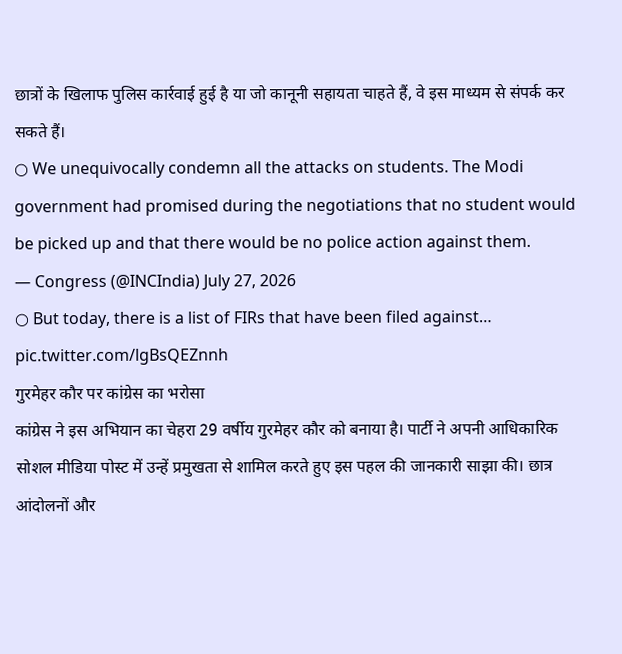छात्रों के खिलाफ पुलिस कार्रवाई हुई है या जो कानूनी सहायता चाहते हैं, वे इस माध्यम से संपर्क कर सकते हैं।
○ We unequivocally condemn all the attacks on students. The Modi government had promised during the negotiations that no student would be picked up and that there would be no police action against them.
— Congress (@INCIndia) July 27, 2026
○ But today, there is a list of FIRs that have been filed against… pic.twitter.com/lgBsQEZnnh
गुरमेहर कौर पर कांग्रेस का भरोसा
कांग्रेस ने इस अभियान का चेहरा 29 वर्षीय गुरमेहर कौर को बनाया है। पार्टी ने अपनी आधिकारिक सोशल मीडिया पोस्ट में उन्हें प्रमुखता से शामिल करते हुए इस पहल की जानकारी साझा की। छात्र आंदोलनों और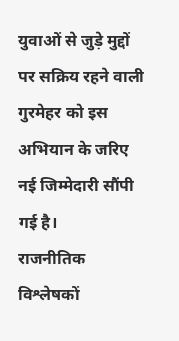युवाओं से जुड़े मुद्दों पर सक्रिय रहने वाली गुरमेहर को इस अभियान के जरिए नई जिम्मेदारी सौंपी गई है।
राजनीतिक विश्लेषकों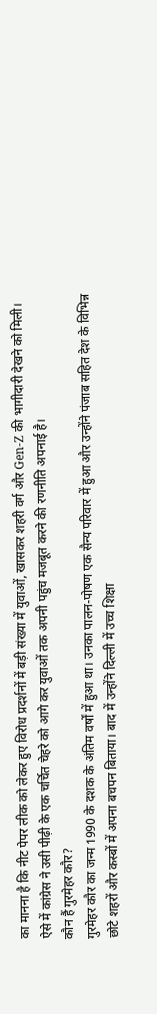का मानना है कि नीट पेपर लीक को लेकर हुए विरोध प्रदर्शनों में बड़ी संख्या में युवाओं, खासकर शहरी वर्ग और Gen-Z की भागीदारी देखने को मिली। ऐसे में कांग्रेस ने उसी पीढ़ी के एक चर्चित चेहरे को आगे कर युवाओं तक अपनी पहुंच मजबूत करने की रणनीति अपनाई है।
कौन हैं गुरमेहर कौर?
गुरमेहर कौर का जन्म 1990 के दशक के अंतिम वर्षों में हुआ था। उनका पालन-पोषण एक सैन्य परिवार में हुआ और उन्होंने पंजाब सहित देश के विभिन्न छोटे शहरों और कस्बों में अपना बचपन बिताया। बाद में उन्होंने दिल्ली में उच्च शिक्षा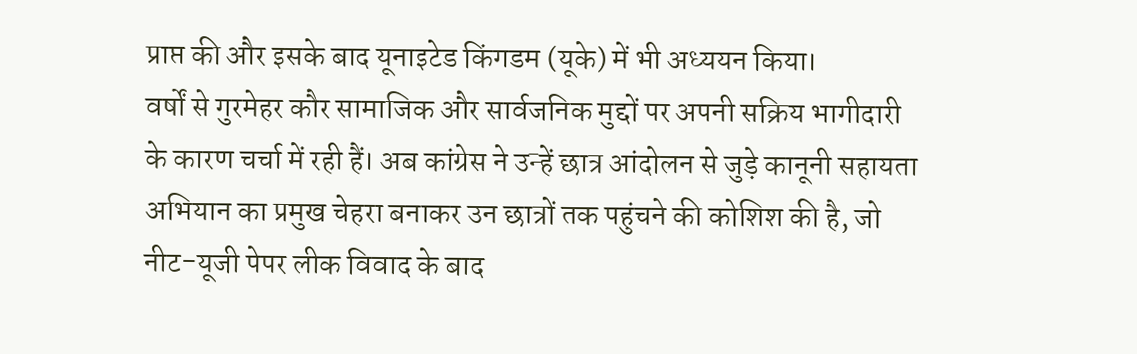प्राप्त की और इसके बाद यूनाइटेड किंगडम (यूके) में भी अध्ययन किया।
वर्षों से गुरमेहर कौर सामाजिक और सार्वजनिक मुद्दों पर अपनी सक्रिय भागीदारी के कारण चर्चा में रही हैं। अब कांग्रेस ने उन्हें छात्र आंदोलन से जुड़े कानूनी सहायता अभियान का प्रमुख चेहरा बनाकर उन छात्रों तक पहुंचने की कोशिश की है, जो नीट-यूजी पेपर लीक विवाद के बाद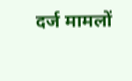दर्ज मामलों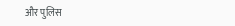और पुलिस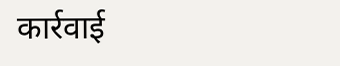कार्रवाई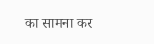का सामना कर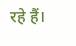रहे हैं।